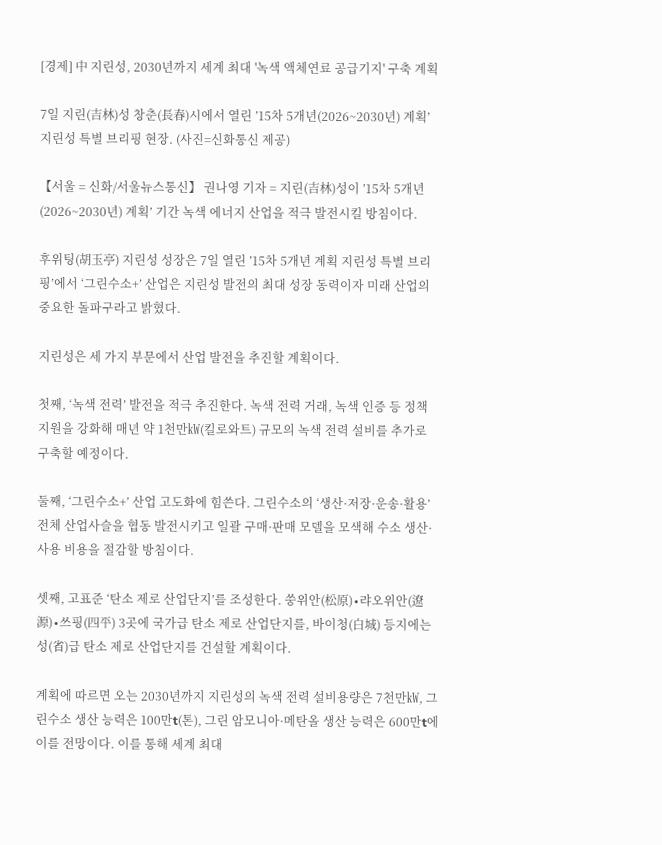[경제] 中 지린성, 2030년까지 세계 최대 '녹색 액체연료 공급기지' 구축 계획

7일 지린(吉林)성 창춘(長春)시에서 열린 ’15차 5개년(2026~2030년) 계획’ 지린성 특별 브리핑 현장. (사진=신화통신 제공)

【서울 = 신화/서울뉴스통신】 권나영 기자 = 지린(吉林)성이 ’15차 5개년(2026~2030년) 계획’ 기간 녹색 에너지 산업을 적극 발전시킬 방침이다.

후위팅(胡玉亭) 지린성 성장은 7일 열린 ’15차 5개년 계획 지린성 특별 브리핑’에서 ‘그린수소+’ 산업은 지린성 발전의 최대 성장 동력이자 미래 산업의 중요한 돌파구라고 밝혔다.

지린성은 세 가지 부문에서 산업 발전을 추진할 계획이다.

첫째, ‘녹색 전력’ 발전을 적극 추진한다. 녹색 전력 거래, 녹색 인증 등 정책 지원을 강화해 매년 약 1천만㎾(킬로와트) 규모의 녹색 전력 설비를 추가로 구축할 예정이다.

둘째, ‘그린수소+’ 산업 고도화에 힘쓴다. 그린수소의 ‘생산·저장·운송·활용’ 전체 산업사슬을 협동 발전시키고 일괄 구매·판매 모델을 모색해 수소 생산·사용 비용을 절감할 방침이다.

셋째, 고표준 ‘탄소 제로 산업단지’를 조성한다. 쑹위안(松原)∙랴오위안(遼源)∙쓰핑(四平) 3곳에 국가급 탄소 제로 산업단지를, 바이청(白城) 등지에는 성(省)급 탄소 제로 산업단지를 건설할 계획이다.

계획에 따르면 오는 2030년까지 지린성의 녹색 전력 설비용량은 7천만㎾, 그린수소 생산 능력은 100만t(톤), 그린 암모니아·메탄올 생산 능력은 600만t에 이를 전망이다. 이를 통해 세계 최대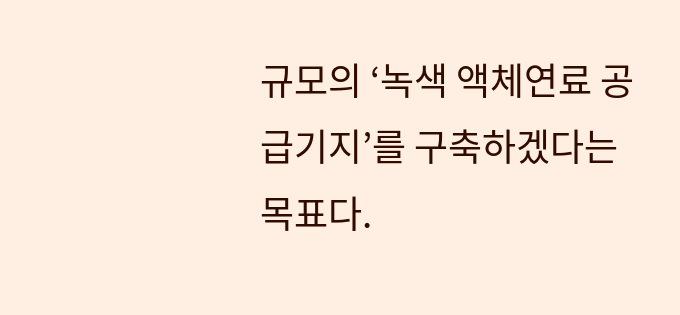규모의 ‘녹색 액체연료 공급기지’를 구축하겠다는 목표다.